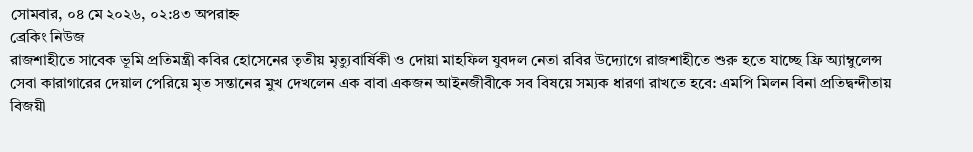সোমবার, ০৪ মে ২০২৬, ০২:৪৩ অপরাহ্ন
ব্রেকিং নিউজ
রাজশাহীতে সাবেক ভূমি প্রতিমন্ত্রী কবির হোসেনের তৃতীয় মৃত্যুবার্ষিকী ও দোয়া মাহফিল যুবদল নেতা রবির উদ্যোগে রাজশাহীতে শুরু হতে যাচ্ছে ফ্রি অ্যাম্বুলেন্স সেবা কারাগারের দেয়াল পেরিয়ে মৃত সন্তানের মুখ দেখলেন এক বাবা একজন আইনজীবীকে সব বিষয়ে সম্যক ধারণা রাখতে হবে: এমপি মিলন বিনা প্রতিদ্বন্দীতায় বিজয়ী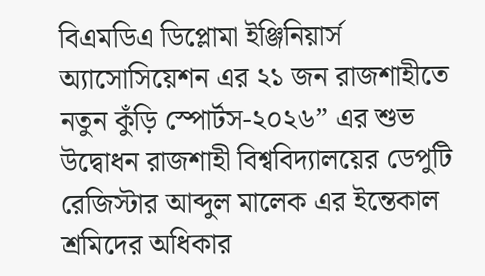বিএমডিএ ডিপ্লোমা ইঞ্জিনিয়ার্স অ্যাসোসিয়েশন এর ২১ জন রাজশাহীতে নতুন কুঁড়ি স্পোর্টস-২০২৬” এর শুভ উদ্বোধন রাজশাহী বিশ্ববিদ্যালয়ের ডেপুটি রেজিস্টার আব্দুল মালেক এর ইন্তেকাল শ্রমিদের অধিকার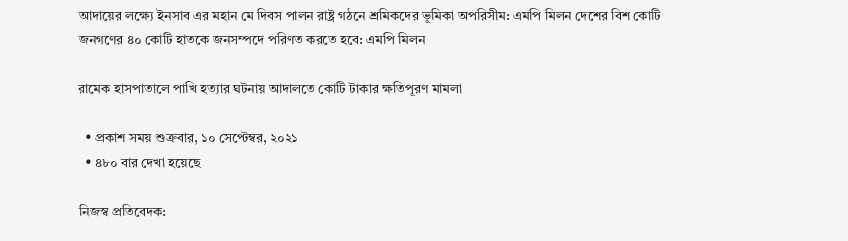আদায়ের লক্ষ্যে ইনসাব এর মহান মে দিবস পালন রাষ্ট্র গঠনে শ্রমিকদের ভূমিকা অপরিসীম: এমপি মিলন দেশের বিশ কোটি জনগণের ৪০ কোটি হাতকে জনসম্পদে পরিণত করতে হবে: এমপি মিলন

রামেক হাসপাতালে পাখি হত্যার ঘটনায় আদালতে কোটি টাকার ক্ষতিপূরণ মামলা

  • প্রকাশ সময় শুক্রবার, ১০ সেপ্টেম্বর, ২০২১
  • ৪৮০ বার দেখা হয়েছে

নিজস্ব প্রতিবেদক: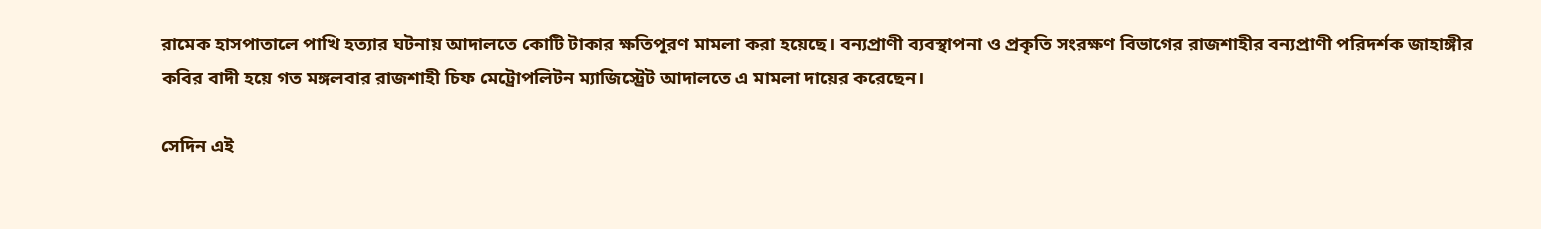রামেক হাসপাতালে পাখি হত্যার ঘটনায় আদালতে কোটি টাকার ক্ষতিপূরণ মামলা করা হয়েছে। বন্যপ্রাণী ব্যবস্থাপনা ও প্রকৃতি সংরক্ষণ বিভাগের রাজশাহীর বন্যপ্রাণী পরিদর্শক জাহাঙ্গীর কবির বাদী হয়ে গত মঙ্গলবার রাজশাহী চিফ মেট্রোপলিটন ম্যাজিস্ট্রেট আদালতে এ মামলা দায়ের করেছেন।

সেদিন এই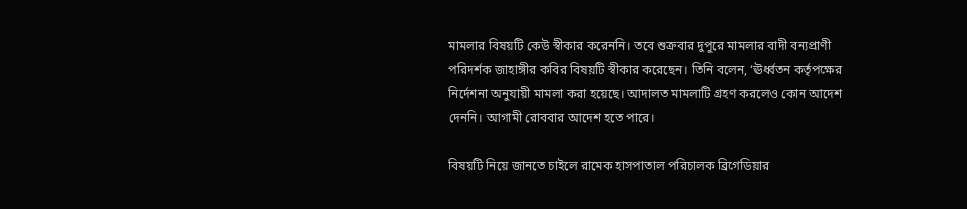মামলার বিষয়টি কেউ স্বীকার করেননি। তবে শুক্রবার দুপুরে মামলার বাদী বন্যপ্রাণী পরিদর্শক জাহাঙ্গীর কবির বিষয়টি স্বীকার করেছেন। তিনি বলেন, ‘ঊর্ধ্বতন কর্তৃপক্ষের নির্দেশনা অনুযায়ী মামলা করা হয়েছে। আদালত মামলাটি গ্রহণ করলেও কোন আদেশ দেননি। আগামী রোববার আদেশ হতে পারে।

বিষয়টি নিয়ে জানতে চাইলে রামেক হাসপাতাল পরিচালক ব্রিগেডিয়ার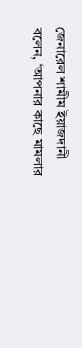জেনারেল শামীম ইয়াজদানী বলেন, ‘আপনার কাছে মামলার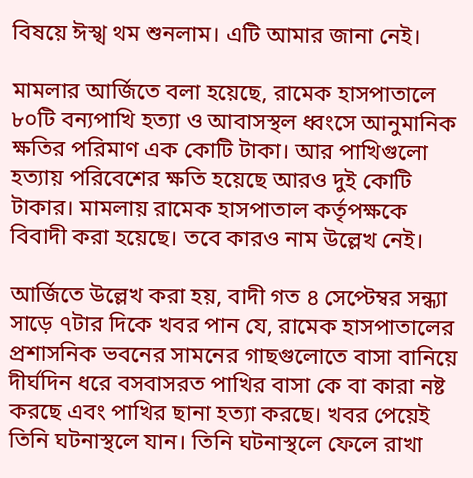বিষয়ে ঈস্খ থম শুনলাম। এটি আমার জানা নেই।

মামলার আর্জিতে বলা হয়েছে, রামেক হাসপাতালে ৮০টি বন্যপাখি হত্যা ও আবাসস্থল ধ্বংসে আনুমানিক ক্ষতির পরিমাণ এক কোটি টাকা। আর পাখিগুলো হত্যায় পরিবেশের ক্ষতি হয়েছে আরও দুই কোটি টাকার। মামলায় রামেক হাসপাতাল কর্তৃপক্ষকে বিবাদী করা হয়েছে। তবে কারও নাম উল্লেখ নেই।

আর্জিতে উল্লেখ করা হয়, বাদী গত ৪ সেপ্টেম্বর সন্ধ্যা সাড়ে ৭টার দিকে খবর পান যে, রামেক হাসপাতালের প্রশাসনিক ভবনের সামনের গাছগুলোতে বাসা বানিয়ে দীর্ঘদিন ধরে বসবাসরত পাখির বাসা কে বা কারা নষ্ট করছে এবং পাখির ছানা হত্যা করছে। খবর পেয়েই তিনি ঘটনাস্থলে যান। তিনি ঘটনাস্থলে ফেলে রাখা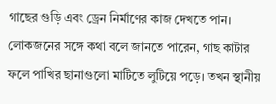গাছের গুড়ি এবং ড্রেন নির্মাণের কাজ দেখতে পান। লোকজনের সঙ্গে কথা বলে জানতে পারেন, গাছ কাটার ফলে পাখির ছানাগুলো মাটিতে লুটিয়ে পড়ে। তখন স্থানীয়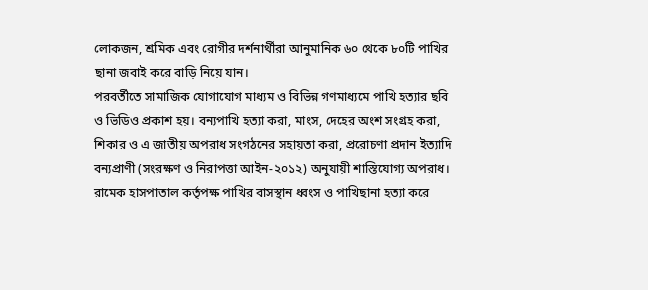লোকজন, শ্রমিক এবং রোগীর দর্শনার্থীরা আনুমানিক ৬০ থেকে ৮০টি পাখির ছানা জবাই করে বাড়ি নিয়ে যান।
পরবর্তীতে সামাজিক যোগাযোগ মাধ্যম ও বিভিন্ন গণমাধ্যমে পাখি হত্যার ছবি ও ভিডিও প্রকাশ হয়। বন্যপাখি হত্যা করা, মাংস, দেহের অংশ সংগ্রহ করা, শিকার ও এ জাতীয় অপরাধ সংগঠনের সহায়তা করা, প্ররোচণা প্রদান ইত্যাদি বন্যপ্রাণী (সংরক্ষণ ও নিরাপত্তা আইন-২০১২) অনুযায়ী শাস্তিযোগ্য অপরাধ। রামেক হাসপাতাল কর্তৃপক্ষ পাখির বাসস্থান ধ্বংস ও পাখিছানা হত্যা করে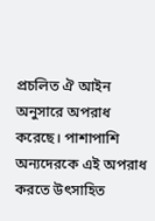প্রচলিত ঐ আইন অনুসারে অপরাধ করেছে। পাশাপাশি অন্যদেরকে এই অপরাধ করতে উৎসাহিত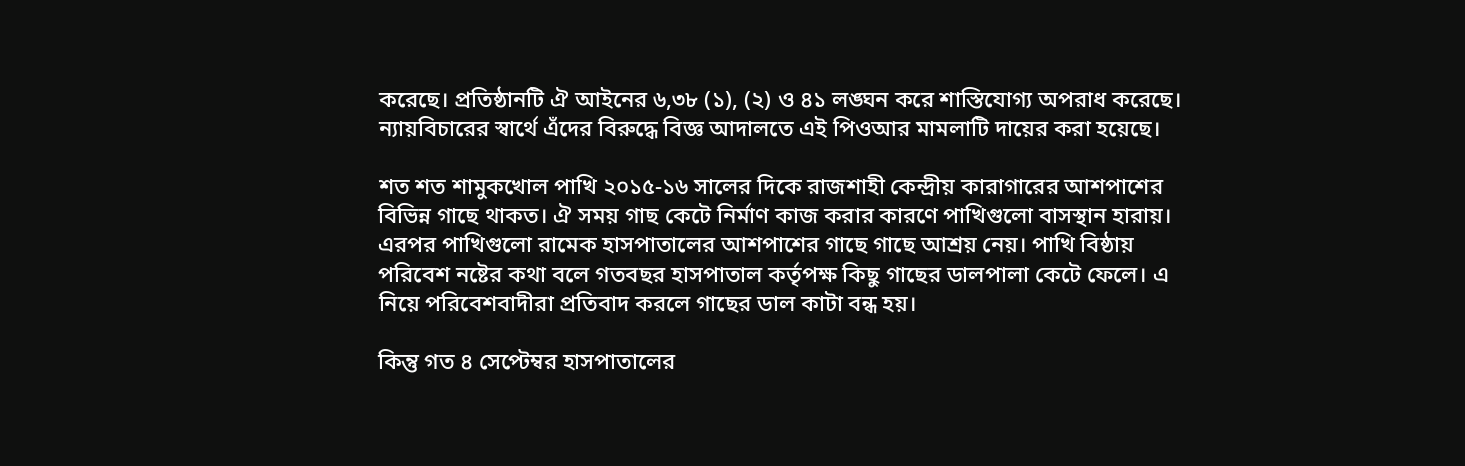করেছে। প্রতিষ্ঠানটি ঐ আইনের ৬,৩৮ (১), (২) ও ৪১ লঙ্ঘন করে শাস্তিযোগ্য অপরাধ করেছে। ন্যায়বিচারের স্বার্থে এঁদের বিরুদ্ধে বিজ্ঞ আদালতে এই পিওআর মামলাটি দায়ের করা হয়েছে।

শত শত শামুকখোল পাখি ২০১৫-১৬ সালের দিকে রাজশাহী কেন্দ্রীয় কারাগারের আশপাশের বিভিন্ন গাছে থাকত। ঐ সময় গাছ কেটে নির্মাণ কাজ করার কারণে পাখিগুলো বাসস্থান হারায়। এরপর পাখিগুলো রামেক হাসপাতালের আশপাশের গাছে গাছে আশ্রয় নেয়। পাখি বিষ্ঠায় পরিবেশ নষ্টের কথা বলে গতবছর হাসপাতাল কর্তৃপক্ষ কিছু গাছের ডালপালা কেটে ফেলে। এ নিয়ে পরিবেশবাদীরা প্রতিবাদ করলে গাছের ডাল কাটা বন্ধ হয়।

কিন্তু গত ৪ সেপ্টেম্বর হাসপাতালের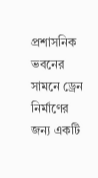প্রশাসনিক ভবনের সামনে ড্রেন নির্মাণের জন্য একটি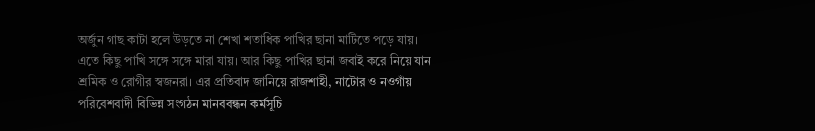অর্জুন গাছ কাটা হলে উড়তে না শেখা শতাধিক পাখির ছানা মাটিতে পড়ে যায়। এতে কিছু পাখি সঙ্গে সঙ্গে মারা যায়। আর কিছু পাখির ছানা জবাই করে নিয়ে যান শ্রমিক ও রোগীর স্বজনরা। এর প্রতিবাদ জানিয়ে রাজশাহী, নাটোর ও নওগাঁয় পরিবেশবাদী বিভিন্ন সংগঠন মানববন্ধন কর্মসূচি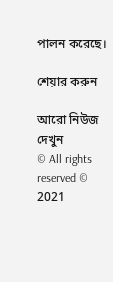পালন করেছে।

শেয়ার করুন

আরো নিউজ দেখুন
© All rights reserved © 2021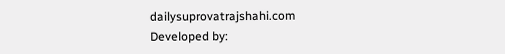dailysuprovatrajshahi.com
Developed by: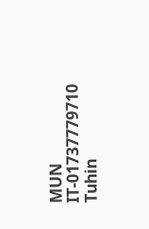MUN IT-01737779710
Tuhin